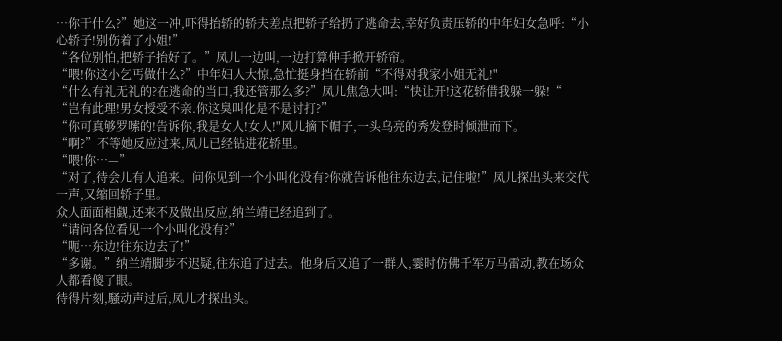…你干什么?”她这一冲,吓得抬轿的轿夫差点把轿子给扔了逃命去,幸好负责压轿的中年妇女急呼:“小心轿子!别伤着了小姐!”
“各位别怕,把轿子抬好了。”凤儿一边叫,一边打算伸手掀开轿帘。
“喂!你这小乞丐做什么?”中年妇人大惊,急忙挺身挡在轿前“不得对我家小姐无礼!"
“什么有礼无礼的?在逃命的当口,我还管那么多?”凤儿焦急大叫:“快让开!这花轿借我躲一躲!“
“岂有此理!男女授受不亲.你这臭叫化是不是讨打?”
“你可真够罗嗦的!告诉你,我是女人!女人!"风儿摘下帽子,一头乌亮的秀发登时倾泄而下。
“啊?”不等她反应过来,凤儿已经钻进花轿里。
“喂!你…—”
“对了,待会儿有人追来。问你见到一个小叫化没有?你就告诉他往东边去,记住啦!”凤儿探出头来交代一声,又缩回轿子里。
众人面面相觑,还来不及做出反应,纳兰靖已经追到了。
“请问各位看见一个小叫化没有?”
“呃…东边!往东边去了!”
“多谢。”纳兰靖脚步不迟疑,往东追了过去。他身后又追了一群人,霎时仿佛千军万马雷动,教在场众人都看傻了眼。
待得片刻,騒动声过后,凤儿才探出头。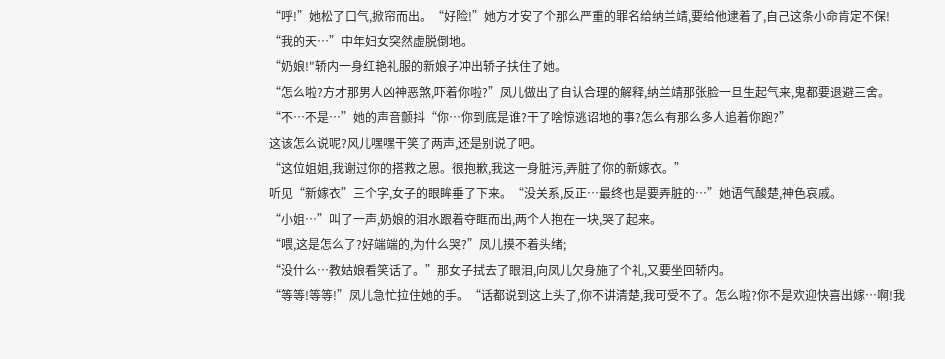“呼!”她松了口气,掀帘而出。“好险!”她方才安了个那么严重的罪名给纳兰靖,要给他逮着了,自己这条小命肯定不保!
“我的天…”中年妇女突然虚脱倒地。
“奶娘!"轿内一身红艳礼服的新娘子冲出轿子扶住了她。
“怎么啦?方才那男人凶神恶煞,吓着你啦?”凤儿做出了自认合理的解释,纳兰靖那张脸一旦生起气来,鬼都要退避三舍。
“不…不是…”她的声音颤抖“你…你到底是谁?干了啥惊逃诏地的事?怎么有那么多人追着你跑?”
这该怎么说呢?风儿嘿嘿干笑了两声,还是别说了吧。
“这位姐姐,我谢过你的搭救之恩。很抱歉,我这一身脏污,弄脏了你的新嫁衣。”
听见“新嫁衣”三个字,女子的眼眸垂了下来。“没关系,反正…最终也是要弄脏的…”她语气酸楚,神色哀戚。
“小姐…”叫了一声,奶娘的泪水跟着夺眶而出,两个人抱在一块,哭了起来。
“喂,这是怎么了?好端端的,为什么哭?”凤儿摸不着头绪;
“没什么…教姑娘看笑话了。”那女子拭去了眼泪,向凤儿欠身施了个礼,又要坐回轿内。
“等等!等等!”凤儿急忙拉住她的手。“话都说到这上头了,你不讲清楚,我可受不了。怎么啦?你不是欢迎快喜出嫁…啊!我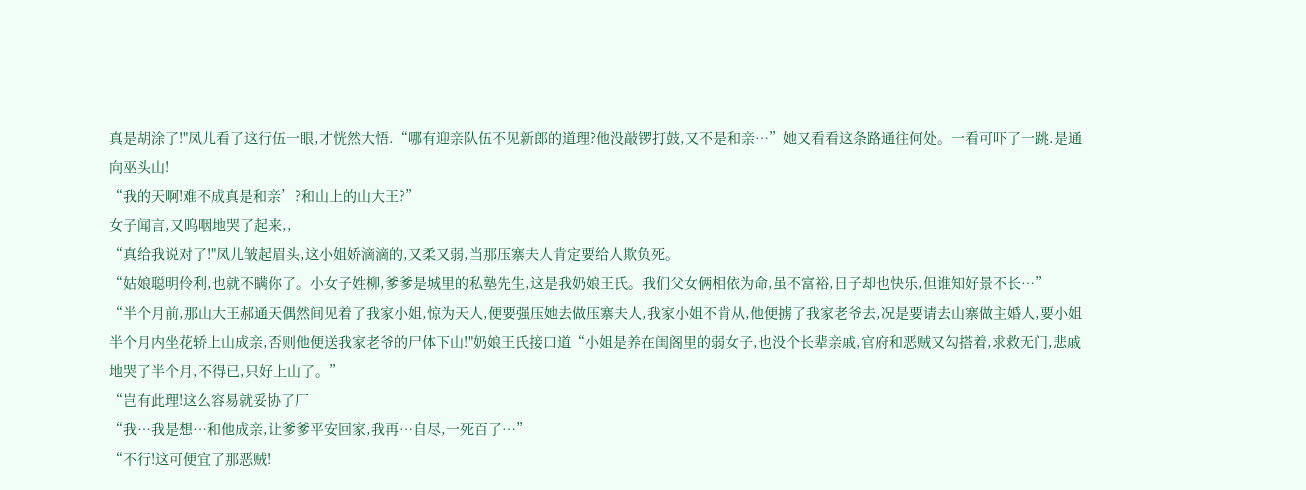真是胡涂了!"凤儿看了这行伍一眼,才恍然大悟.“哪有迎亲队伍不见新郎的道理?他没敲锣打鼓,又不是和亲…”她又看看这条路通往何处。一看可吓了一跳.是通向巫头山!
“我的天啊!难不成真是和亲’?和山上的山大王?”
女子闻言,又呜咽地哭了起来,,
“真给我说对了!"凤儿皱起眉头,这小姐娇滴滴的,又柔又弱,当那压寨夫人肯定要给人欺负死。
“姑娘聪明伶利,也就不瞒你了。小女子姓柳,爹爹是城里的私塾先生,这是我奶娘王氏。我们父女俩相依为命,虽不富裕,日子却也快乐,但谁知好景不长…”
“半个月前,那山大王郝通天偶然间见着了我家小姐,惊为天人,便要强压她去做压寨夫人,我家小姐不肯从,他便掳了我家老爷去,况是要请去山寨做主婚人,要小姐半个月内坐花轿上山成亲,否则他便送我家老爷的尸体下山!"奶娘王氏接口道“小姐是养在闺阁里的弱女子,也没个长辈亲戚,官府和恶贼又勾搭着,求救无门,悲戚地哭了半个月,不得已,只好上山了。”
“岂有此理!这么容易就妥协了厂
“我…我是想…和他成亲,让爹爹平安回家,我再…自尽,一死百了…”
“不行!这可便宜了那恶贼!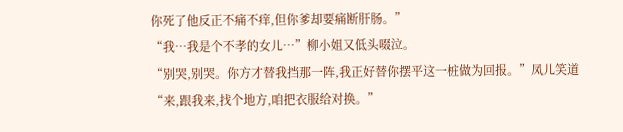你死了他反正不痛不痒,但你爹却要痛断肝肠。”
“我…我是个不孝的女儿…”柳小姐又低头啜泣。
“别哭,别哭。你方才替我挡那一阵,我正好替你摆平这一桩做为回报。”凤儿笑道“来,跟我来,找个地方,咱把衣服给对换。”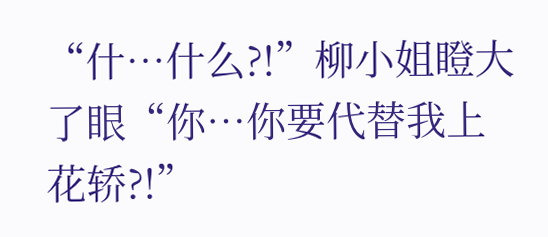“什…什么?!”柳小姐瞪大了眼“你…你要代替我上花轿?!”